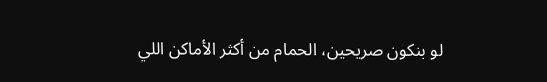لو بنكون صريحين، الحمام من أكثر الأماكن اللي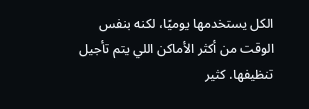الكل يستخدمها يوميًا، لكنه بنفس الوقت من أكثر الأماكن اللي يتم تأجيل تنظيفها. كثير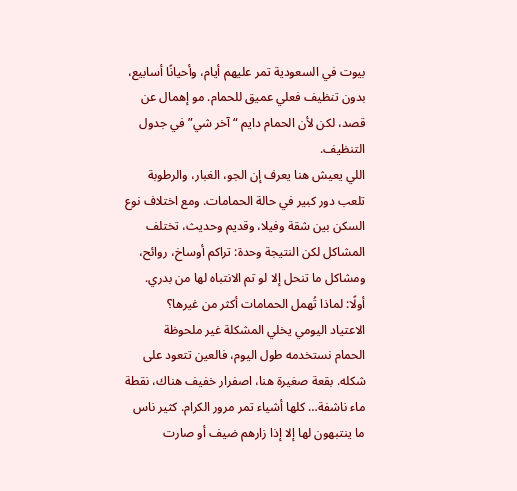بيوت في السعودية تمر عليهم أيام، وأحيانًا أسابيع، بدون تنظيف فعلي عميق للحمام. مو إهمال عن قصد، لكن لأن الحمام دايم “آخر شي” في جدول التنظيف.
اللي يعيش هنا يعرف إن الجو، الغبار، والرطوبة تلعب دور كبير في حالة الحمامات. ومع اختلاف نوع السكن بين شقة وفيلا، وقديم وحديث، تختلف المشاكل لكن النتيجة وحدة: تراكم أوساخ، روائح، ومشاكل ما تنحل إلا لو تم الانتباه لها من بدري.
أولًا: لماذا تُهمل الحمامات أكثر من غيرها؟
الاعتياد اليومي يخلي المشكلة غير ملحوظة
الحمام نستخدمه طول اليوم، فالعين تتعود على شكله. بقعة صغيرة هنا، اصفرار خفيف هناك، نقطة ماء ناشفة… كلها أشياء تمر مرور الكرام. كثير ناس ما ينتبهون لها إلا إذا زارهم ضيف أو صارت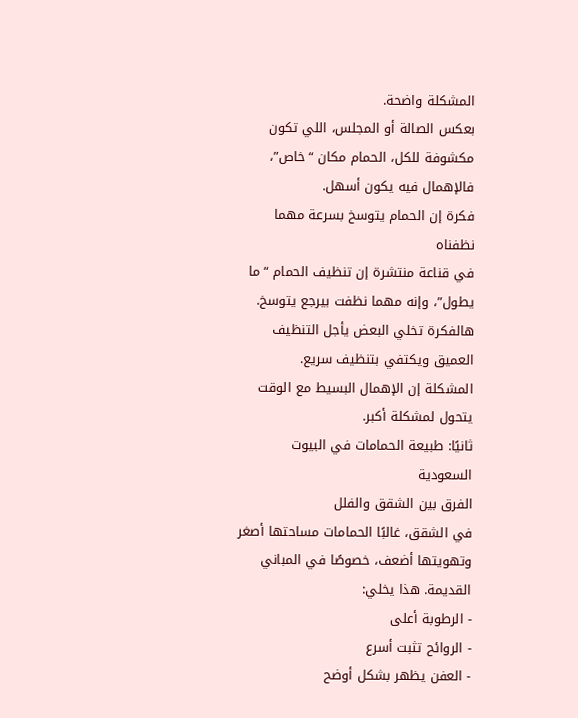المشكلة واضحة.
بعكس الصالة أو المجلس، اللي تكون مكشوفة للكل، الحمام مكان “خاص”، فالإهمال فيه يكون أسهل.
فكرة إن الحمام يتوسخ بسرعة مهما نظفناه
في قناعة منتشرة إن تنظيف الحمام “ما يطول”، وإنه مهما نظفت بيرجع يتوسخ. هالفكرة تخلي البعض يأجل التنظيف العميق ويكتفي بتنظيف سريع.
المشكلة إن الإهمال البسيط مع الوقت يتحول لمشكلة أكبر.
ثانيًا: طبيعة الحمامات في البيوت السعودية
الفرق بين الشقق والفلل
في الشقق، غالبًا الحمامات مساحتها أصغر وتهويتها أضعف، خصوصًا في المباني القديمة. هذا يخلي:
- الرطوبة أعلى
- الروائح تثبت أسرع
- العفن يظهر بشكل أوضح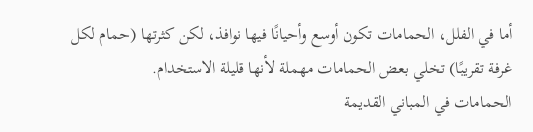أما في الفلل، الحمامات تكون أوسع وأحيانًا فيها نوافذ، لكن كثرتها (حمام لكل غرفة تقريبًا) تخلي بعض الحمامات مهملة لأنها قليلة الاستخدام.
الحمامات في المباني القديمة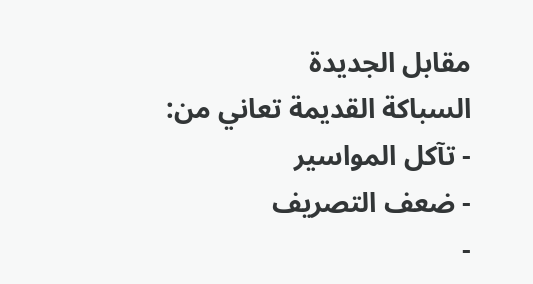مقابل الجديدة
السباكة القديمة تعاني من:
- تآكل المواسير
- ضعف التصريف
-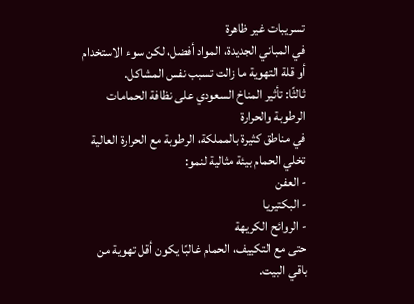تسريبات غير ظاهرة
في المباني الجديدة، المواد أفضل، لكن سوء الاستخدام أو قلة التهوية ما زالت تسبب نفس المشاكل.
ثالثًا: تأثير المناخ السعودي على نظافة الحمامات
الرطوبة والحرارة
في مناطق كثيرة بالمملكة، الرطوبة مع الحرارة العالية تخلي الحمام بيئة مثالية لنمو:
- العفن
- البكتيريا
- الروائح الكريهة
حتى مع التكييف، الحمام غالبًا يكون أقل تهوية من باقي البيت.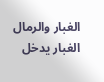الغبار والرمال
الغبار يدخل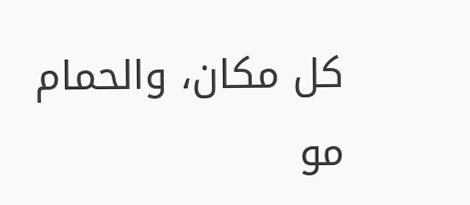كل مكان، والحمام مو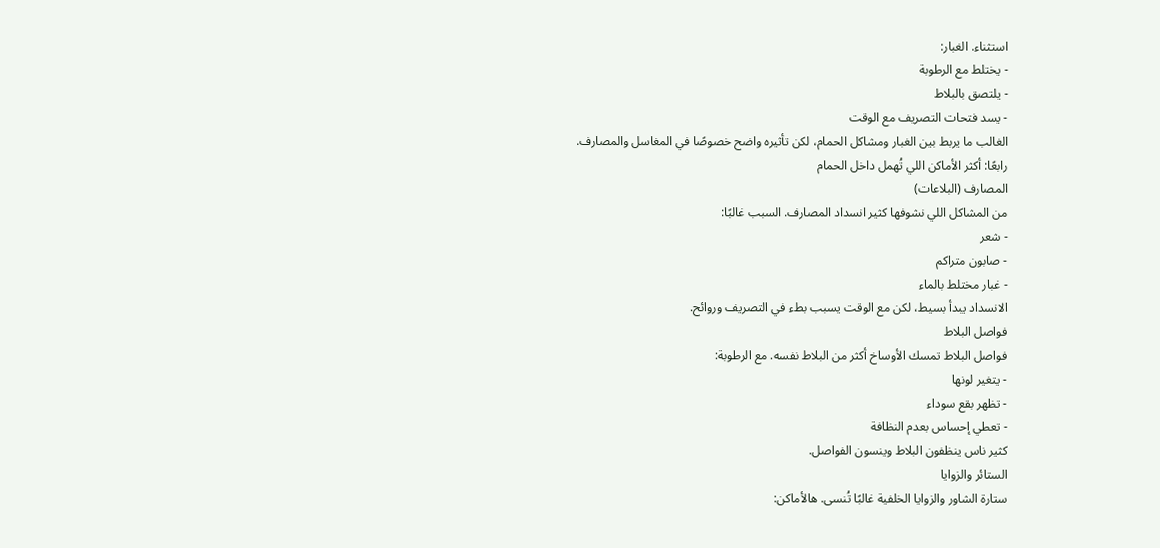استثناء. الغبار:
- يختلط مع الرطوبة
- يلتصق بالبلاط
- يسد فتحات التصريف مع الوقت
الغالب ما يربط بين الغبار ومشاكل الحمام، لكن تأثيره واضح خصوصًا في المغاسل والمصارف.
رابعًا: أكثر الأماكن اللي تُهمل داخل الحمام
المصارف (البلاعات)
من المشاكل اللي نشوفها كثير انسداد المصارف. السبب غالبًا:
- شعر
- صابون متراكم
- غبار مختلط بالماء
الانسداد يبدأ بسيط، لكن مع الوقت يسبب بطء في التصريف وروائح.
فواصل البلاط
فواصل البلاط تمسك الأوساخ أكثر من البلاط نفسه. مع الرطوبة:
- يتغير لونها
- تظهر بقع سوداء
- تعطي إحساس بعدم النظافة
كثير ناس ينظفون البلاط وينسون الفواصل.
الستائر والزوايا
ستارة الشاور والزوايا الخلفية غالبًا تُنسى. هالأماكن: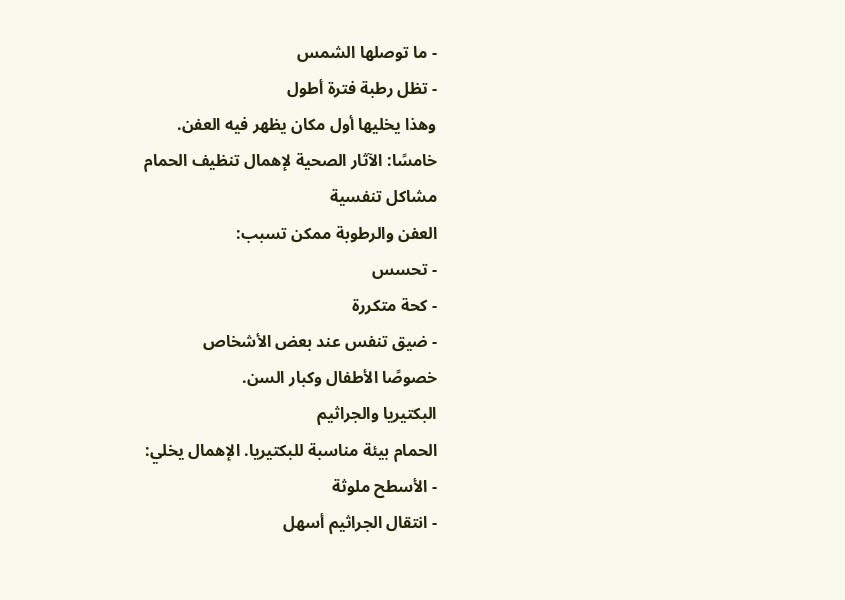- ما توصلها الشمس
- تظل رطبة فترة أطول
وهذا يخليها أول مكان يظهر فيه العفن.
خامسًا: الآثار الصحية لإهمال تنظيف الحمام
مشاكل تنفسية
العفن والرطوبة ممكن تسبب:
- تحسس
- كحة متكررة
- ضيق تنفس عند بعض الأشخاص
خصوصًا الأطفال وكبار السن.
البكتيريا والجراثيم
الحمام بيئة مناسبة للبكتيريا. الإهمال يخلي:
- الأسطح ملوثة
- انتقال الجراثيم أسهل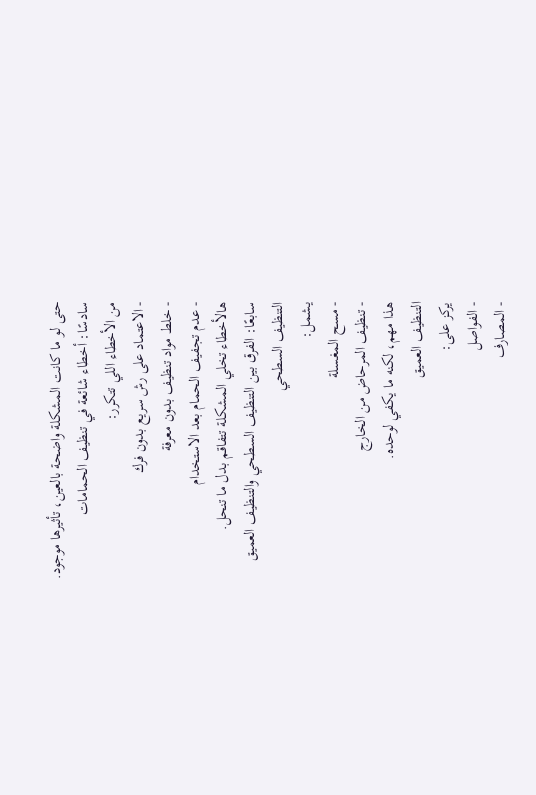حتى لو ما كانت المشكلة واضحة بالعين، تأثيرها موجود.
سادسًا: أخطاء شائعة في تنظيف الحمامات
من الأخطاء اللي تتكرر:
- الاعتماد على رش سريع بدون فرك
- خلط مواد تنظيف بدون معرفة
- عدم تجفيف الحمام بعد الاستخدام
هالأخطاء تخلي المشكلة تتفاقم بدل ما تنحل.
سابعًا: الفرق بين التنظيف السطحي والتنظيف العميق
التنظيف السطحي
يشمل:
- مسح المغسلة
- تنظيف المرحاض من الخارج
هذا مهم، لكنه ما يكفي لوحده.
التنظيف العميق
يركز على:
- الفواصل
- المصارف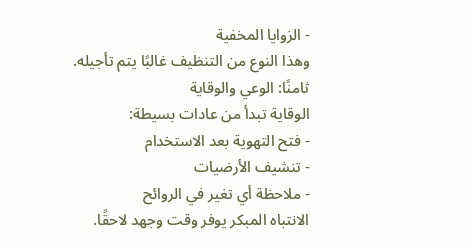- الزوايا المخفية
وهذا النوع من التنظيف غالبًا يتم تأجيله.
ثامنًا: الوعي والوقاية
الوقاية تبدأ من عادات بسيطة:
- فتح التهوية بعد الاستخدام
- تنشيف الأرضيات
- ملاحظة أي تغير في الروائح
الانتباه المبكر يوفر وقت وجهد لاحقًا.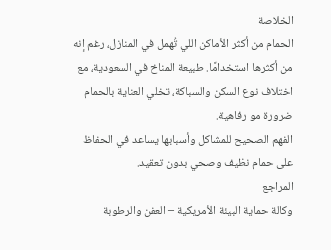الخلاصة
الحمام من أكثر الأماكن اللي تُهمل في المنازل، رغم إنه من أكثرها استخدامًا. طبيعة المناخ في السعودية، مع اختلاف نوع السكن والسباكة، تخلي العناية بالحمام ضرورة مو رفاهية.
الفهم الصحيح للمشاكل وأسبابها يساعد في الحفاظ على حمام نظيف وصحي بدون تعقيد.
المراجع
وكالة حماية البيئة الأمريكية – العفن والرطوبة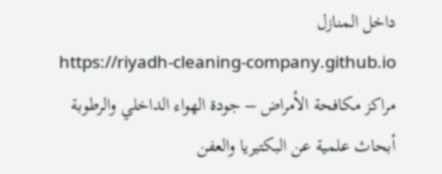داخل المنازل
https://riyadh-cleaning-company.github.io
مراكز مكافحة الأمراض – جودة الهواء الداخلي والرطوبة
أبحاث علمية عن البكتيريا والعفن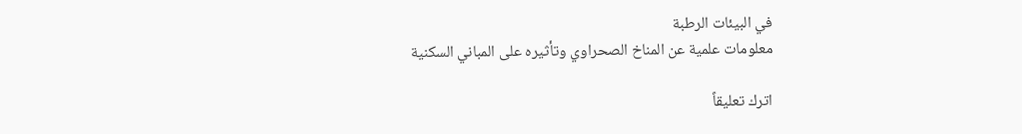في البيئات الرطبة
معلومات علمية عن المناخ الصحراوي وتأثيره على المباني السكنية

اترك تعليقاً